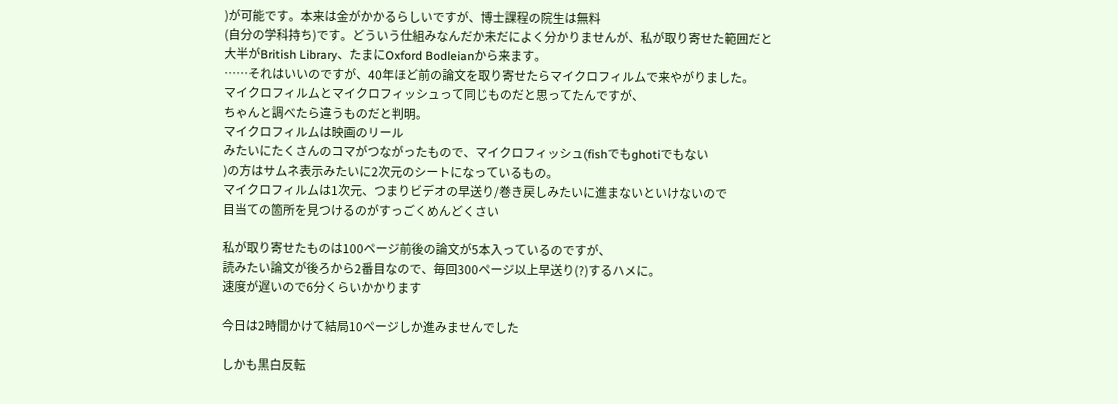)が可能です。本来は金がかかるらしいですが、博士課程の院生は無料
(自分の学科持ち)です。どういう仕組みなんだか未だによく分かりませんが、私が取り寄せた範囲だと
大半がBritish Library、たまにOxford Bodleianから来ます。
……それはいいのですが、40年ほど前の論文を取り寄せたらマイクロフィルムで来やがりました。
マイクロフィルムとマイクロフィッシュって同じものだと思ってたんですが、
ちゃんと調べたら違うものだと判明。
マイクロフィルムは映画のリール
みたいにたくさんのコマがつながったもので、マイクロフィッシュ(fishでもghotiでもない
)の方はサムネ表示みたいに2次元のシートになっているもの。
マイクロフィルムは1次元、つまりビデオの早送り/巻き戻しみたいに進まないといけないので
目当ての箇所を見つけるのがすっごくめんどくさい

私が取り寄せたものは100ページ前後の論文が5本入っているのですが、
読みたい論文が後ろから2番目なので、毎回300ページ以上早送り(?)するハメに。
速度が遅いので6分くらいかかります

今日は2時間かけて結局10ページしか進みませんでした

しかも黒白反転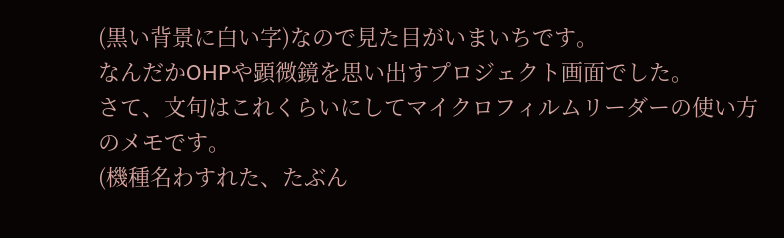(黒い背景に白い字)なので見た目がいまいちです。
なんだかOHPや顕微鏡を思い出すプロジェクト画面でした。
さて、文句はこれくらいにしてマイクロフィルムリーダーの使い方のメモです。
(機種名わすれた、たぶん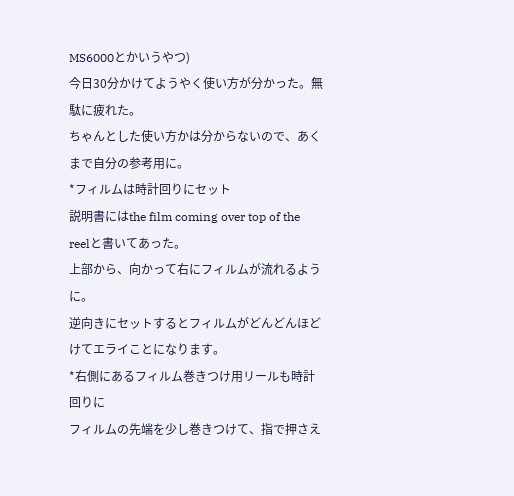MS6000とかいうやつ)
今日30分かけてようやく使い方が分かった。無駄に疲れた。
ちゃんとした使い方かは分からないので、あくまで自分の参考用に。
*フィルムは時計回りにセット
説明書にはthe film coming over top of the reelと書いてあった。
上部から、向かって右にフィルムが流れるように。
逆向きにセットするとフィルムがどんどんほどけてエライことになります。
*右側にあるフィルム巻きつけ用リールも時計回りに
フィルムの先端を少し巻きつけて、指で押さえ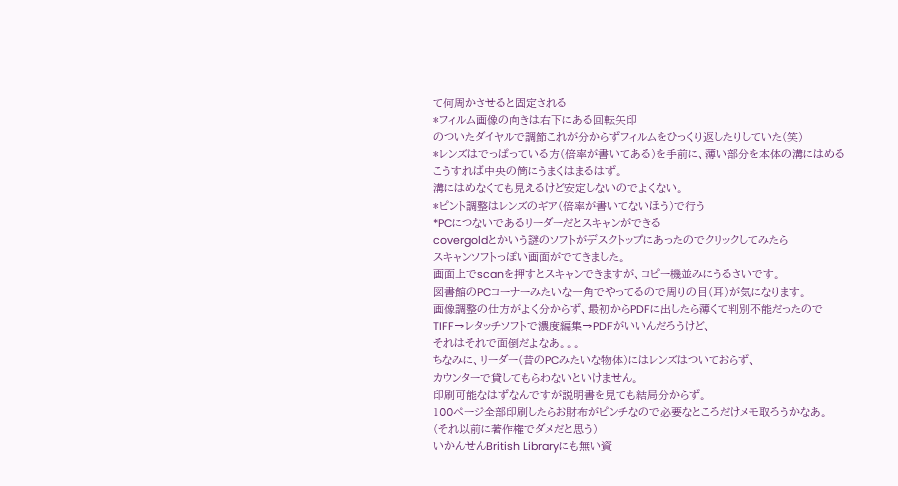て何周かさせると固定される
*フィルム画像の向きは右下にある回転矢印
のついたダイヤルで調節これが分からずフィルムをひっくり返したりしていた(笑)
*レンズはでっぱっている方(倍率が書いてある)を手前に、薄い部分を本体の溝にはめる
こうすれば中央の筒にうまくはまるはず。
溝にはめなくても見えるけど安定しないのでよくない。
*ピント調整はレンズのギア(倍率が書いてないほう)で行う
*PCにつないであるリーダーだとスキャンができる
covergoldとかいう謎のソフトがデスクトップにあったのでクリックしてみたら
スキャンソフトっぽい画面がでてきました。
画面上でscanを押すとスキャンできますが、コピー機並みにうるさいです。
図書館のPCコーナーみたいな一角でやってるので周りの目(耳)が気になります。
画像調整の仕方がよく分からず、最初からPDFに出したら薄くて判別不能だったので
TIFF→レタッチソフトで濃度編集→PDFがいいんだろうけど、
それはそれで面倒だよなあ。。。
ちなみに、リーダー(昔のPCみたいな物体)にはレンズはついておらず、
カウンターで貸してもらわないといけません。
印刷可能なはずなんですが説明書を見ても結局分からず。
100ページ全部印刷したらお財布がピンチなので必要なところだけメモ取ろうかなあ。
(それ以前に著作権でダメだと思う)
いかんせんBritish Libraryにも無い資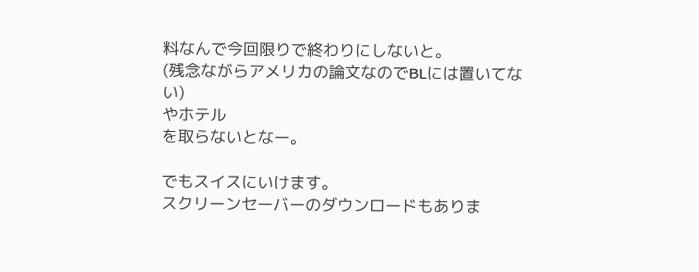料なんで今回限りで終わりにしないと。
(残念ながらアメリカの論文なのでBLには置いてない)
やホテル
を取らないとなー。

でもスイスにいけます。
スクリーンセーバーのダウンロードもありま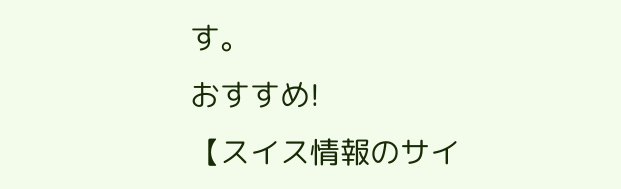す。
おすすめ!
【スイス情報のサイ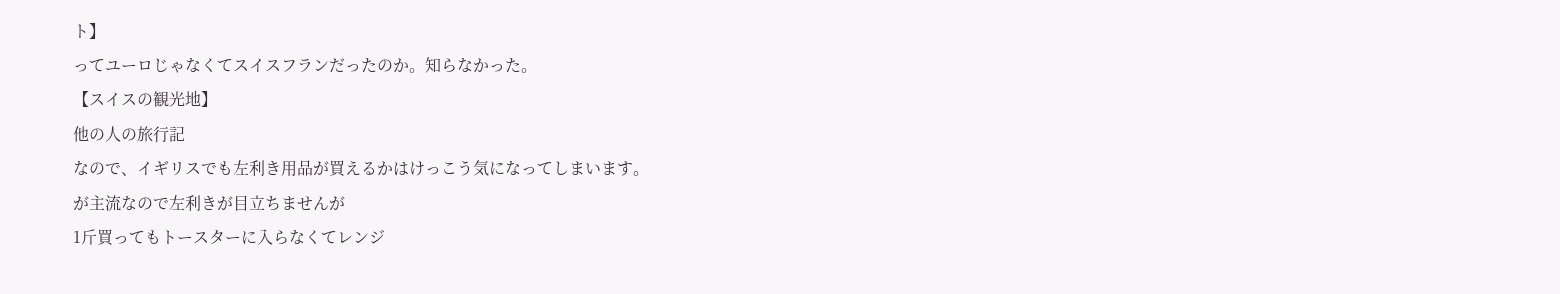ト】
ってユーロじゃなくてスイスフランだったのか。知らなかった。
【スイスの観光地】
他の人の旅行記
なので、イギリスでも左利き用品が買えるかはけっこう気になってしまいます。
が主流なので左利きが目立ちませんが
1斤買ってもトースターに入らなくてレンジ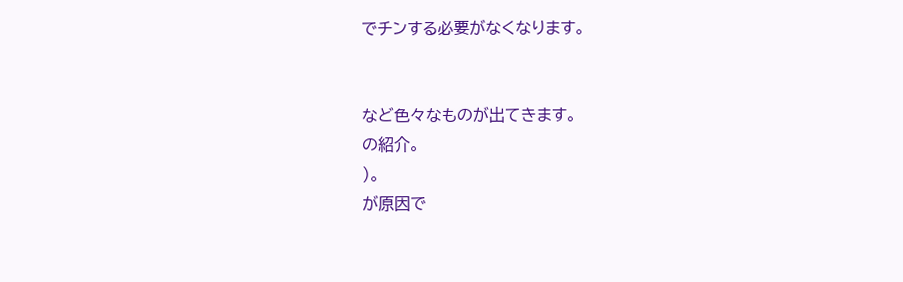でチンする必要がなくなります。


など色々なものが出てきます。
の紹介。
)。
が原因で